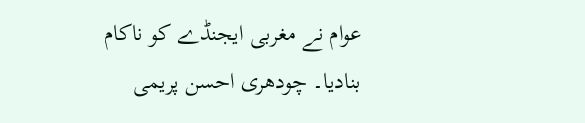عوام نے مغربی ایجنڈے کو ناکام بنادیا۔ چودھری احسن پریمی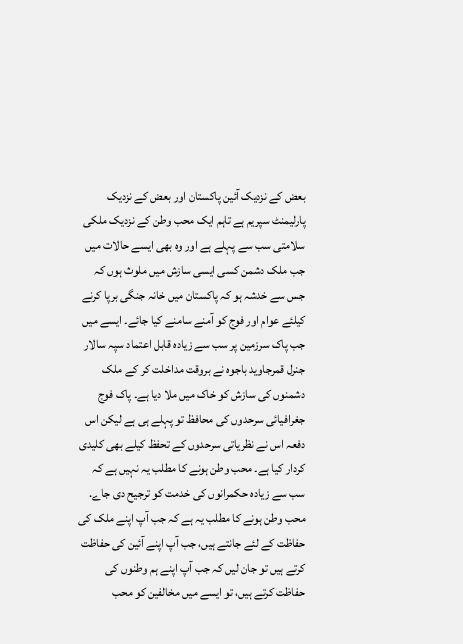بعض کے نزدیک آئین پاکستان اور بعض کے نزدیک پارلیمنٹ سپریم ہے تاہم ایک محب وطن کے نزدیک ملکی سلامتی سب سے پہلے ہے اور وہ بھی ایسے حالات میں جب ملک دشمن کسی ایسی سازش میں ملوث ہوں کہ جس سے خدشہ ہو کہ پاکستان میں خانہ جنگی برپا کرنے کیلئے عوام اور فوج کو آمنے سامنے کیا جائے۔ ایسے میں جب پاک سرزمین پر سب سے زیادہ قابل اعتماد سپہ سالار جنرل قمرجاوید باجوہ نے بروقت مداخلت کر کے ملک دشمنوں کی سازش کو خاک میں ملا دیا ہے۔ پاک فوج جغرافیائی سرحدوں کی محافظ تو پہلے ہی ہے لیکن اس دفعہ اس نے نظریاتی سرحدوں کے تحفظ کیلے بھی کلیدی کردار کیا ہے۔ محب وطن ہونے کا مطلب یہ نہیں ہے کہ سب سے زیادہ حکمرانوں کی خدمت کو ترجیح دی جاے. محب وطن ہونے کا مطلب یہ ہے کہ جب آپ اپنے ملک کی حفاظت کے لئے جانتے ہیں، جب آپ اپنے آئین کی حفاظت کرتے ہیں تو جان لیں کہ جب آپ اپنے ہم وطنوں کی حفاظت کرتے ہیں، تو ایسے میں مخالفین کو محب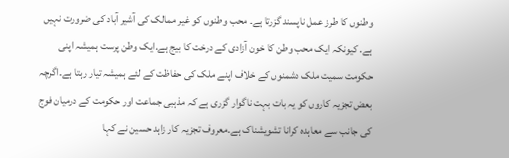وطنوں کا طرز عمل ناپسند گزرتا ہے۔ محب وطنوں کو غیر ممالک کی آشیر آباد کی ضرورت نہیں ہے. کیونکہ ایک محب وطن کا خون آزادی کے درخت کا بیج ہے.ایک وطن پرست ہمیشہ اپنی حکومت سمیت ملک دشمنوں کے خلاف اپنے ملک کی حفاظت کے لئے ہمیشہ تیار رہتا ہے۔اگرچہ بعض تجزیہ کاروں کو یہ بات بہت ناگوار گزری ہے کہ مذہبی جماعت اور حکومت کے درمیان فوج کی جانب سے معاہدہ کرانا تشویشناک ہے۔معروف تجزیہ کار زاہد حسین نے کہا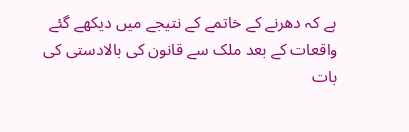ہے کہ دھرنے کے خاتمے کے نتیجے میں دیکھے گئے واقعات کے بعد ملک سے قانون کی بالادستی کی بات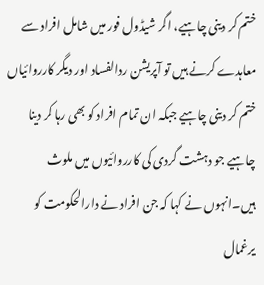ختم کر دینی چاہیے، اگر شیڈول فور میں شامل افراد سے معاہدے کرنے ہیں تو آپریشن ردالفساد اور دیگر کارروائیاں ختم کر دینی چاہیے جبکہ ان تمام افراد کو بھی رہا کر دینا چاہیے جو دہشت گردی کی کارروائیوں میں ملوث ہیں۔انہوں نے کہا کہ جن افراد نے دارالحکومت کو یرغمال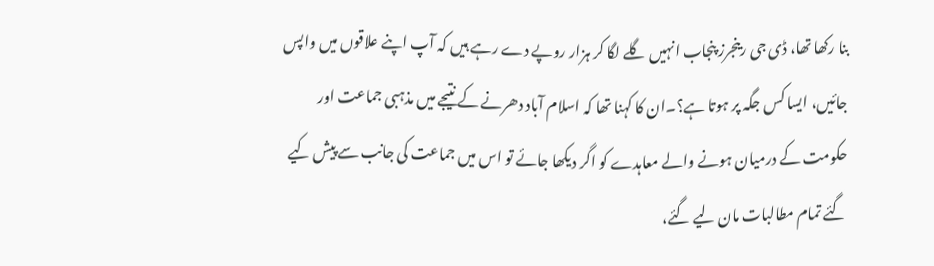بنا رکھا تھا، ڈی جی رینجرز پنجاب انہیں گلے لگا کر ہزار روپے دے رہے ہیں کہ آپ اپنے علاقوں میں واپس جائیں، ایسا کس جگہ پر ہوتا ہے؟۔ان کا کہنا تھا کہ اسلام آباد دھرنے کے نتیجے میں مذہبی جماعت اور حکومت کے درمیان ہونے والے معاہدے کو اگر دیکھا جائے تو اس میں جماعت کی جانب سے پیش کیے گئے تمام مطالبات مان لیے گئے،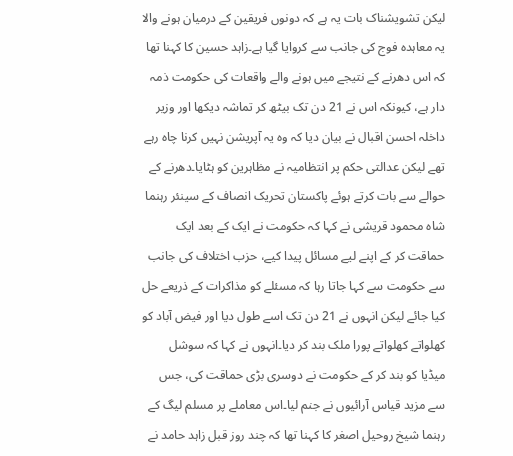لیکن تشویشناک بات یہ ہے کہ دونوں فریقین کے درمیان ہونے والا یہ معاہدہ فوج کی جانب سے کروایا گیا ہے۔زاہد حسین کا کہنا تھا کہ اس دھرنے کے نتیجے میں ہونے والے واقعات کی حکومت ذمہ دار ہے، کیونکہ اس نے 21 دن تک بیٹھ کر تماشہ دیکھا اور وزیر داخلہ احسن اقبال نے بیان دیا کہ وہ یہ آپریشن نہیں کرنا چاہ رہے تھے لیکن عدالتی حکم پر انتظامیہ نے مظاہرین کو ہٹایا۔دھرنے کے حوالے سے بات کرتے ہوئے پاکستان تحریک انصاف کے سینئر رہنما شاہ محمود قریشی نے کہا کہ حکومت نے ایک کے بعد ایک حماقت کر کے اپنے لیے مسائل پیدا کیے، حزب اختلاف کی جانب سے حکومت سے کہا جاتا رہا کہ مسئلے کو مذاکرات کے ذریعے حل کیا جائے لیکن انہوں نے 21 دن تک اسے طول دیا اور فیض آباد کو کھلواتے کھلواتے پورا ملک بند کر دیا۔انہوں نے کہا کہ سوشل میڈیا کو بند کر کے حکومت نے دوسری بڑی حماقت کی، جس سے مزید قیاس آرائیوں نے جنم لیا۔اس معاملے پر مسلم لیگ کے رہنما شیخ روحیل اصغر کا کہنا تھا کہ چند روز قبل زاہد حامد نے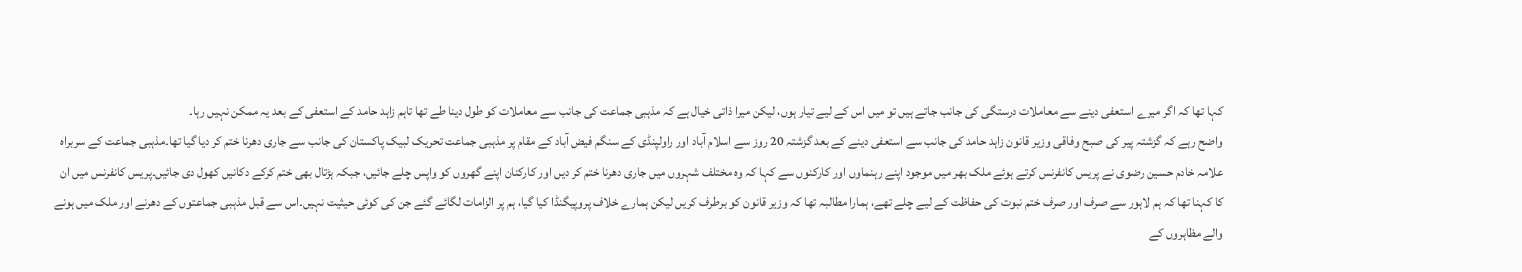کہا تھا کہ اگر میرے استعفی دینے سے معاملات درستگی کی جانب جاتے ہیں تو میں اس کے لیے تیار ہوں، لیکن میرا ذاتی خیال ہے کہ مذہبی جماعت کی جانب سے معاملات کو طول دینا طے تھا تاہم زاہد حامد کے استعفی کے بعد یہ ممکن نہیں رہا۔
واضح رہے کہ گزشتہ پیر کی صبح وفاقی وزیر قانون زاہد حامد کی جانب سے استعفی دینے کے بعد گزشتہ 20 روز سے اسلام آباد اور راولپنڈی کے سنگم فیض آباد کے مقام پر مذہبی جماعت تحریک لبیک پاکستان کی جانب سے جاری دھرنا ختم کر دیا گیا تھا۔مذہبی جماعت کے سربراہ علامہ خادم حسین رضوی نے پریس کانفرنس کرتے ہوئے ملک بھر میں موجود اپنے رہنماوں اور کارکنوں سے کہا کہ وہ مختلف شہروں میں جاری دھرنا ختم کر دیں اور کارکنان اپنے گھروں کو واپس چلے جائیں، جبکہ ہڑتال بھی ختم کرکے دکانیں کھول دی جائیں۔پریس کانفرنس میں ان کا کہنا تھا کہ ہم لاہور سے صرف اور صرف ختم نبوت کی حفاظت کے لیے چلے تھے، ہمارا مطالبہ تھا کہ وزیر قانون کو برطرف کریں لیکن ہمارے خلاف پروپیگنڈا کیا گیا، ہم پر الزامات لگائے گئے جن کی کوئی حیثیت نہیں۔اس سے قبل مذہبی جماعتوں کے دھرنے اور ملک میں ہونے والے مظاہروں کے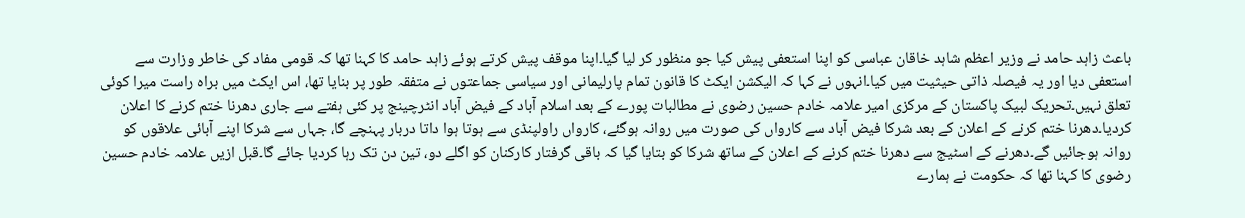باعث زاہد حامد نے وزیر اعظم شاہد خاقان عباسی کو اپنا استعفی پیش کیا جو منظور کر لیا گیا۔اپنا موقف پیش کرتے ہوئے زاہد حامد کا کہنا تھا کہ قومی مفاد کی خاطر وزارت سے استعفی دیا اور یہ فیصلہ ذاتی حیثیت میں کیا۔انہوں نے کہا کہ الیکشن ایکٹ کا قانون تمام پارلیمانی اور سیاسی جماعتوں نے متفقہ طور پر بنایا تھا، اس ایکٹ میں براہ راست میرا کوئی تعلق نہیں۔تحریک لبیک پاکستان کے مرکزی امیر علامہ خادم حسین رضوی نے مطالبات پورے کے بعد اسلام آباد کے فیض آباد انٹرچینج پر کئی ہفتے سے جاری دھرنا ختم کرنے کا اعلان کردیا۔دھرنا ختم کرنے کے اعلان کے بعد شرکا فیض آباد سے کارواں کی صورت میں روانہ ہوگئے، کارواں راولپنڈی سے ہوتا ہوا داتا دربار پہنچے گا، جہاں سے شرکا اپنے آبائی علاقوں کو روانہ ہوجائیں گے۔دھرنے کے اسٹیج سے دھرنا ختم کرنے کے اعلان کے ساتھ شرکا کو بتایا گیا کہ باقی گرفتار کارکنان کو اگلے دو، تین دن تک رہا کردیا جائے گا۔قبل ازیں علامہ خادم حسین رضوی کا کہنا تھا کہ حکومت نے ہمارے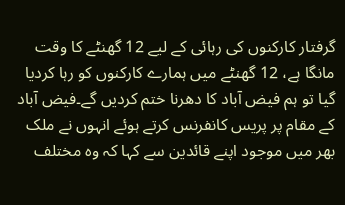گرفتار کارکنوں کی رہائی کے لیے 12 گھنٹے کا وقت مانگا ہے، 12 گھنٹے میں ہمارے کارکنوں کو رہا کردیا گیا تو ہم فیض آباد کا دھرنا ختم کردیں گے۔فیض آباد کے مقام پر پریس کانفرنس کرتے ہوئے انہوں نے ملک بھر میں موجود اپنے قائدین سے کہا کہ وہ مختلف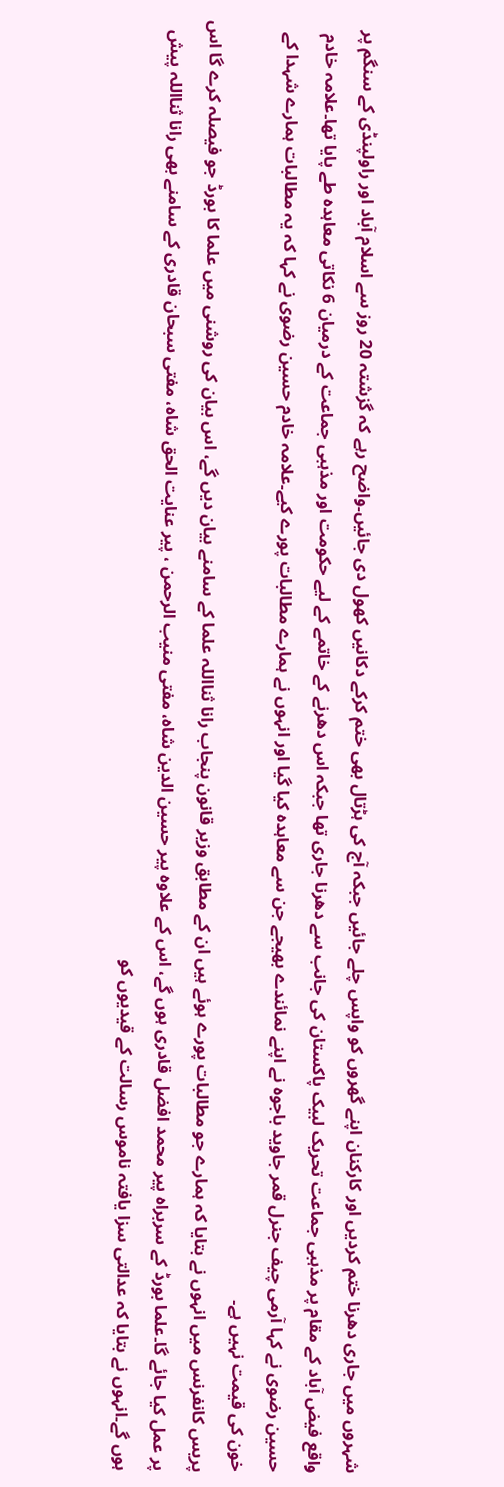شہروں میں جاری دھرنا ختم کردیں اور کارکنان اپنے گھروں کو واپس چلے جائیں جبکہ آج کی ہڑتال بھی ختم کرکے دکانیں کھول دی جائیں۔واضح رہے کہ گزشتہ 20 روز سے اسلام آباد اور راولپنڈی کے سنگم پر واقع فیض آباد کے مقام پر مذہبی جماعت تحریک لبیک پاکستان کی جانب سے دھرنا جاری تھا جبکہ اس دھرنے کے خاتمے کے لیے حکومت اور مذہبی جماعت کے درمیان 6 نکاتی معاہدہ طے پایا تھا۔علامہ خادم حسین رضوی نے کہا آرمی چیف جنرل قمر جاوید باجوہ نے اپنے نمائندے بھیجے جن سے معاہدہ کیا گیا اور انہوں نے ہمارے مطالبات پورے کیے۔علامہ خادم حسین رضوی نے کہا کہ یہ مطالبات ہمارے شہدا کے خون کی قیمت نہیں ہے۔
پریس کانفرنس میں انہوں نے بتایا کہ ہمارے جو مطالبات پورے ہوئے ہیں ان کے مطابق وزیر قانون پنجاب رانا ثنااللہ علما کے سامنے بیان دیں گے، اس بیان کی روشنی میں علما کا بورڈ جو فیصلہ کرے گا اس پر عمل کیا جائے گا۔علما بورڈ کے سربراہ پیر محمد افضل قادری ہوں گے، اس کے علاوہ پیر حسین الدین شاہ، مفتی منیب الرحمن ، پیر عنایت الحق شاہ، مفتی سبحان قادری کے سامنے بھی رانا ثنااللہ پیش ہوں گے۔انہوں نے بتایا کہ عدالتی سزا یافتہ ناموس رسالت کے قیدیوں کو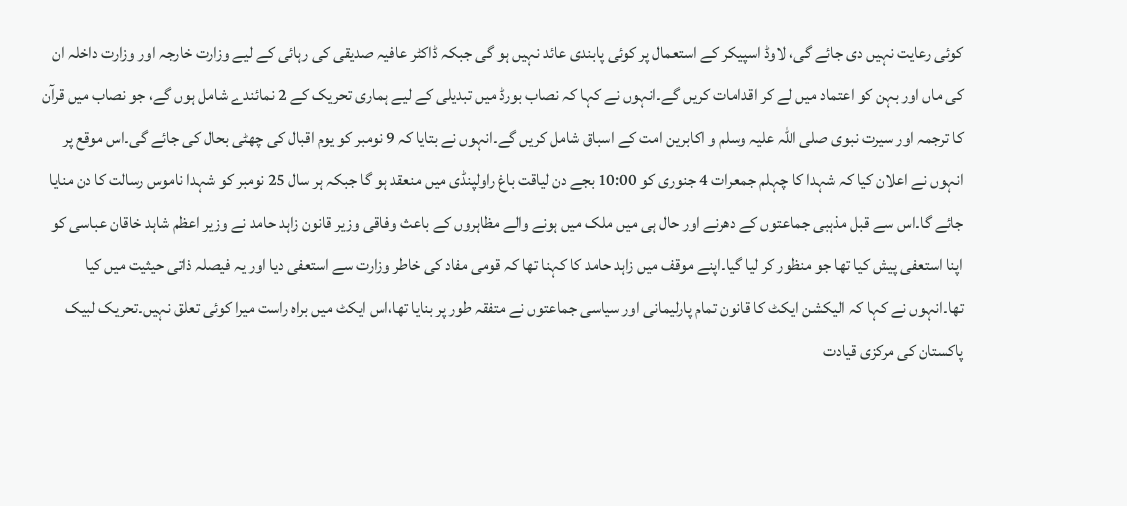کوئی رعایت نہیں دی جائے گی، لاوڈ اسپیکر کے استعمال پر کوئی پابندی عائد نہیں ہو گی جبکہ ڈاکٹر عافیہ صدیقی کی رہائی کے لیے وزارت خارجہ اور وزارت داخلہ ان کی ماں اور بہن کو اعتماد میں لے کر اقدامات کریں گے۔انہوں نے کہا کہ نصاب بورڈ میں تبدیلی کے لیے ہماری تحریک کے 2 نمائندے شامل ہوں گے، جو نصاب میں قرآن کا ترجمہ اور سیرت نبوی صلی اللہ علیہ وسلم و اکابرین امت کے اسباق شامل کریں گے۔انہوں نے بتایا کہ 9 نومبر کو یوم اقبال کی چھٹی بحال کی جائے گی۔اس موقع پر انہوں نے اعلان کیا کہ شہدا کا چہلم جمعرات 4 جنوری کو 10:00 بجے دن لیاقت باغ راولپنڈی میں منعقد ہو گا جبکہ ہر سال 25 نومبر کو شہدا ناموس رسالت کا دن منایا جائے گا۔اس سے قبل مذہبی جماعتوں کے دھرنے اور حال ہی میں ملک میں ہونے والے مظاہروں کے باعث وفاقی وزیر قانون زاہد حامد نے وزیر اعظم شاہد خاقان عباسی کو اپنا استعفی پیش کیا تھا جو منظور کر لیا گیا۔اپنے موقف میں زاہد حامد کا کہنا تھا کہ قومی مفاد کی خاطر وزارت سے استعفی دیا اور یہ فیصلہ ذاتی حیثیت میں کیا تھا۔انہوں نے کہا کہ الیکشن ایکٹ کا قانون تمام پارلیمانی اور سیاسی جماعتوں نے متفقہ طور پر بنایا تھا،اس ایکٹ میں براہ راست میرا کوئی تعلق نہیں۔تحریک لبیک پاکستان کی مرکزی قیادت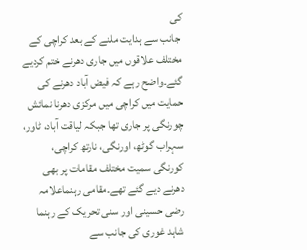کی
 جانب سے ہدایت ملنے کے بعد کراچی کے مختلف علاقوں میں جاری دھرنے ختم کردیے گئے۔واضح رہے کہ فیض آباد دھرنے کی حمایت میں کراچی میں مرکزی دھرنا نمائش چورنگی پر جاری تھا جبکہ لیاقت آباد، ٹاور، سہراب گوٹھ، اورنگی، نارتھ کراچی، کورنگی سمیت مختلف مقامات پر بھی دھرنے دیے گئے تھے۔مقامی رہنماعلامہ رضی حسینی اور سنی تحریک کے رہنما شاہد غوری کی جانب سے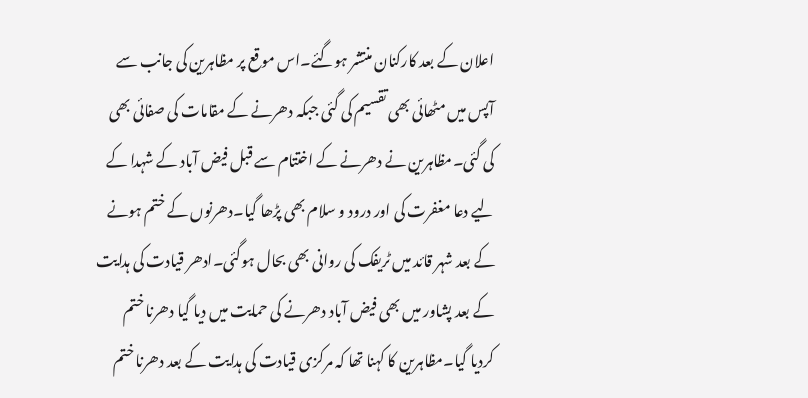اعلان کے بعد کارکنان منتشر ہوگئے۔اس موقع پر مظاہرین کی جانب سے آپس میں مٹھائی بھی تقسیم کی گئی جبکہ دھرنے کے مقامات کی صفائی بھی کی گئی۔مظاہرین نے دھرنے کے اختتام سے قبل فیض آباد کے شہدا کے لیے دعا مغفرت کی اور درود و سلام بھی پڑھا گیا۔دھرنوں کے ختم ہونے کے بعد شہر قائد میں ٹریفک کی روانی بھی بحال ہوگئی۔ادھر قیادت کی ہدایت کے بعد پشاور میں بھی فیض آباد دھرنے کی حمایت میں دیا گیا دھرنا ختم کردیا گیا۔مظاہرین کا کہنا تھا کہ مرکزی قیادت کی ہدایت کے بعد دھرنا ختم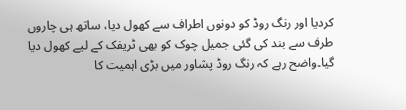کردیا اور رنگ روڈ کو دونوں اطراف سے کھول دیا، ساتھ ہی چاروں طرف سے بند کی گئی جمیل چوک کو بھی ٹریفک کے لیے کھول دیا گیا۔واضح رہے کہ رنگ روڈ پشاور میں بڑی اہمیت کا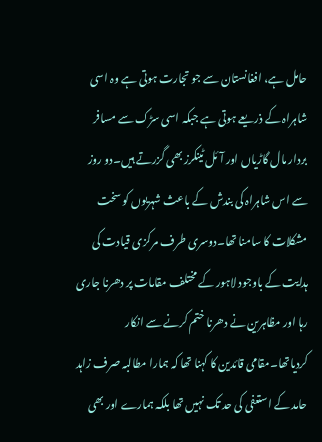حامل ہے، افغانستان سے جو تجارت ہوتی ہے وہ اسی شاہراہ کے ذریعے ہوتی ہے جبکہ اسی سڑک سے مسافر بردار مال گاڑیاں اور آئل ٹینکرز بھی گزرتے ہیں۔دو روز سے اس شاہراہ کی بندش کے باعث شہریوں کو سخت مشکلات کا سامنا تھا۔دوسری طرف مرکزی قیادت کی ہدایت کے باوجود لاہور کے مختلف مقامات پر دھرنا جاری رہا اور مظاہرین نے دھرنا ختم کرنے سے انکار کردیاتھا۔مقامی قائدین کا کہنا تھا کہ ہمارا مطالبہ صرف زاہد حامد کے استعفی کی حد تک نہیں تھا بلکہ ہمارے اور بھی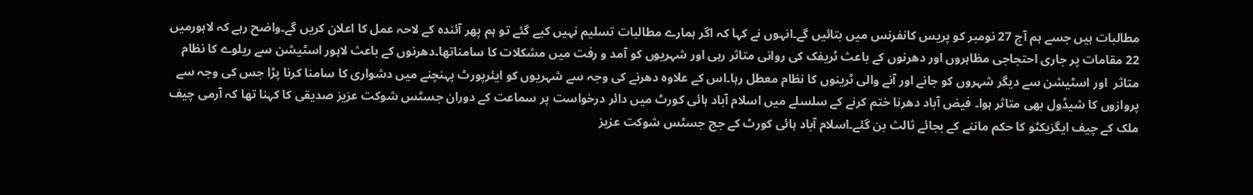مطالبات ہیں جسے ہم آج 27 نومبر کو پریس کانفرنس میں بتائیں گے۔انہوں نے کہا کہ اگر ہمارے مطالبات تسلیم نہیں کیے گئے تو ہم پھر آئندہ کے لاحہ عمل کا اعلان کریں گے۔واضح رہے کہ لاہورمیں 22 مقامات پر جاری احتجاجی مظاہروں اور دھرنوں کے باعث ٹریفک کی روانی متاثر رہی اور شہریوں کو آمد و رفت میں مشکلات کا سامناتھا۔دھرنوں کے باعث لاہور اسٹیشن سے ریلوے کا نظام متاثر  اور اسٹیشن سے دیگر شہروں کو جانے اور آنے والی ٹرینوں کا نظام معطل رہا۔اس کے علاوہ دھرنے کی وجہ سے شہریوں کو ایئرپورٹ پہنچنے میں دشواری کا سامنا کرنا پڑا جس کی وجہ سے پروازوں کا شیڈول بھی متاثر ہوا۔ فیض آباد دھرنا ختم کرنے کے سلسلے میں اسلام آباد ہائی کورٹ میں دائر درخواست پر سماعت کے دوران جسٹس شوکت عزیز صدیقی کا کہنا تھا کہ آرمی چیف ملک کے چیف ایگزیکٹو کا حکم ماننے کے بجائے ثالث بن گئے۔اسلام آباد ہائی کورٹ کے جج جسٹس شوکت عزیز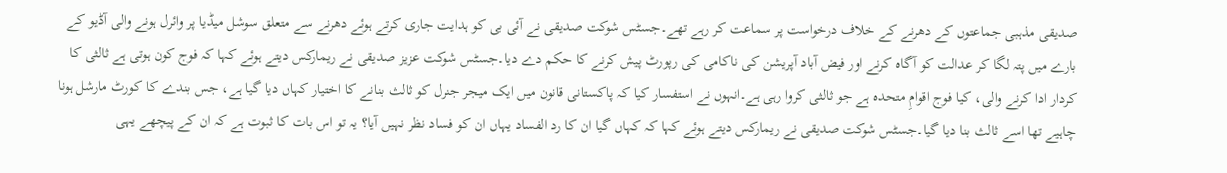صدیقی مذہبی جماعتوں کے دھرنے کے خلاف درخواست پر سماعت کر رہے تھے۔جسٹس شوکت صدیقی نے آئی بی کو ہدایت جاری کرتے ہوئے دھرنے سے متعلق سوشل میڈیا پر وائرل ہونے والی آڈیو کے بارے میں پتہ لگا کر عدالت کو آگاہ کرنے اور فیض آباد آپریشن کی ناکامی کی رپورٹ پیش کرنے کا حکم دے دیا۔جسٹس شوکت عزیز صدیقی نے ریمارکس دیتے ہوئے کہا کہ فوج کون ہوتی ہے ثالثی کا کردار ادا کرنے والی، کیا فوج اقوامِ متحدہ ہے جو ثالثی کروا رہی ہے۔انہوں نے استفسار کیا کہ پاکستانی قانون میں ایک میجر جنرل کو ثالث بنانے کا اختیار کہاں دیا گیا ہے، جس بندے کا کورٹ مارشل ہونا چاہیے تھا اسے ثالث بنا دیا گیا۔جسٹس شوکت صدیقی نے ریمارکس دیتے ہوئے کہا کہ کہاں گیا ان کا رد الفساد یہاں ان کو فساد نظر نہیں آیا؟ یہ تو اس بات کا ثبوت ہے کہ ان کے پیچھے یہی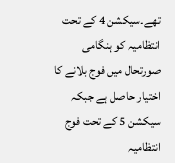تھے۔سیکشن 4 کے تحت انتظامیہ کو ہنگامی صورتحال میں فوج بلانے کا اختیار حاصل ہے جبکہ سیکشن 5 کے تحت فوج انتظامیہ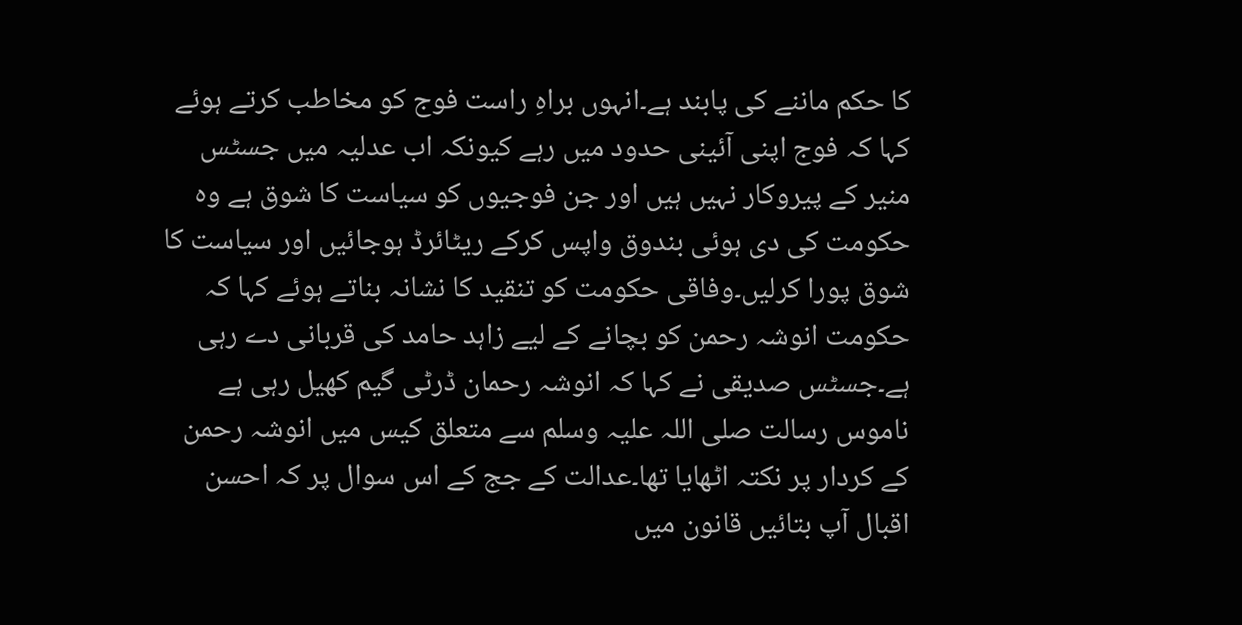کا حکم ماننے کی پابند ہے۔انہوں براہِ راست فوج کو مخاطب کرتے ہوئے کہا کہ فوج اپنی آئینی حدود میں رہے کیونکہ اب عدلیہ میں جسٹس منیر کے پیروکار نہیں ہیں اور جن فوجیوں کو سیاست کا شوق ہے وہ حکومت کی دی ہوئی بندوق واپس کرکے ریٹائرڈ ہوجائیں اور سیاست کا شوق پورا کرلیں۔وفاقی حکومت کو تنقید کا نشانہ بناتے ہوئے کہا کہ حکومت انوشہ رحمن کو بچانے کے لیے زاہد حامد کی قربانی دے رہی ہے۔جسٹس صدیقی نے کہا کہ انوشہ رحمان ڈرٹی گیم کھیل رہی ہے ناموس رسالت صلی اللہ علیہ وسلم سے متعلق کیس میں انوشہ رحمن کے کردار پر نکتہ اٹھایا تھا۔عدالت کے جج کے اس سوال پر کہ احسن اقبال آپ بتائیں قانون میں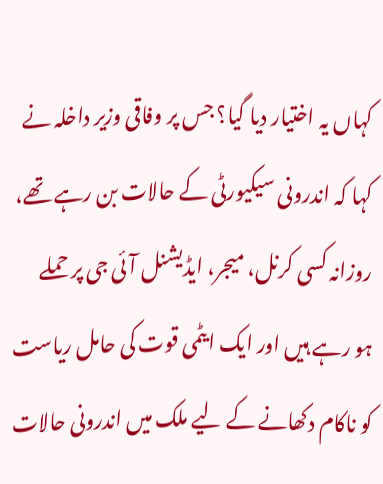کہاں یہ اختیار دیا گیا؟ جس پر وفاقی وزیر داخلہ نے کہا کہ اندرونی سیکیورٹی کے حالات بن رہے تھے، روزانہ کسی کرنل، میجر، ایڈیشنل آئی جی پر حملے ہو رہے ہیں اور ایک ایٹمی قوت کی حامل ریاست کو ناکام دکھانے کے لیے ملک میں اندرونی حالات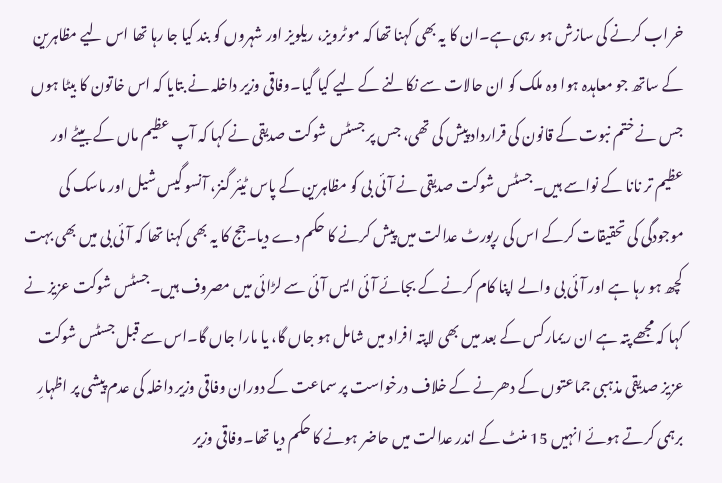خراب کرنے کی سازش ہو رہی ہے۔ان کا یہ بھی کہنا تھا کہ موٹرویز، ریلویز اور شہروں کو بند کیا جا رہا تھا اس لیے مظاہرین کے ساتھ جو معاہدہ ہوا وہ ملک کو ان حالات سے نکالنے کے لیے کیا گیا۔وفاقی وزیر داخلہ نے بتایا کہ اس خاتون کا بیٹا ہوں جس نے ختم نبوت کے قانون کی قرارداد پیش کی تھی، جس پر جسٹس شوکت صدیقی نے کہا کہ آپ عظیم ماں کے بیٹے اور عظیم تر نانا کے نواسے ہیں۔جسٹس شوکت صدیقی نے آئی بی کو مظاہرین کے پاس ٹیئر گنز، آنسو گیس شیل اور ماسک کی موجودگی کی تحقیقات کرکے اس کی رپورٹ عدالت میں پیش کرنے کا حکم دے دیا۔جج کا یہ بھی کہنا تھا کہ آئی بی میں بھی بہت کچھ ہو رہا ہے اور آئی بی والے اپنا کام کرنے کے بجائے آئی ایس آئی سے لڑائی میں مصروف ہیں۔جسٹس شوکت عزیز نے کہا کہ مجھے پتہ ہے ان ریمارکس کے بعد میں بھی لاپتہ افراد میں شامل ہو جاں گا، یا مارا جاں گا۔اس سے قبل جسٹس شوکت عزیز صدیقی مذہبی جماعتوں کے دھرنے کے خلاف درخواست پر سماعت کے دوران وفاقی وزیر داخلہ کی عدم پیشی پر اظہارِ برہمی کرتے ہوئے انہیں 15 منٹ کے اندر عدالت میں حاضر ہونے کا حکم دیا تھا۔وفاقی وزیر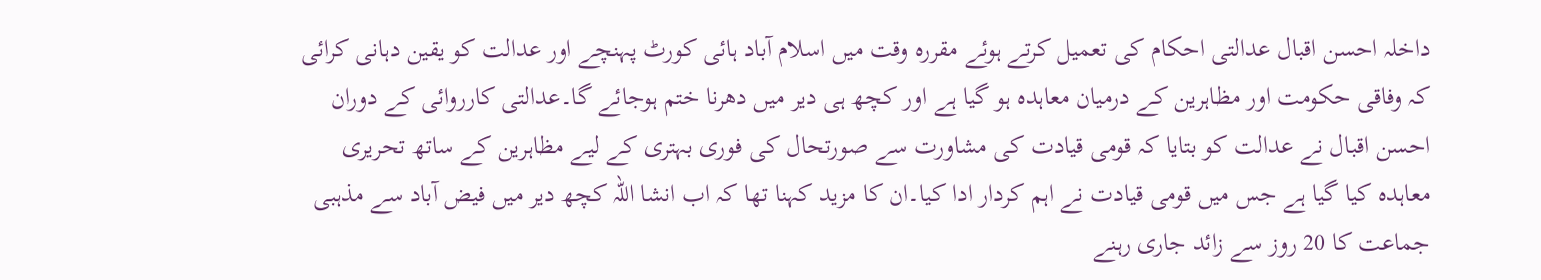داخلہ احسن اقبال عدالتی احکام کی تعمیل کرتے ہوئے مقررہ وقت میں اسلام آباد ہائی کورٹ پہنچے اور عدالت کو یقین دہانی کرائی کہ وفاقی حکومت اور مظاہرین کے درمیان معاہدہ ہو گیا ہے اور کچھ ہی دیر میں دھرنا ختم ہوجائے گا۔عدالتی کارروائی کے دوران احسن اقبال نے عدالت کو بتایا کہ قومی قیادت کی مشاورت سے صورتحال کی فوری بہتری کے لیے مظاہرین کے ساتھ تحریری معاہدہ کیا گیا ہے جس میں قومی قیادت نے اہم کردار ادا کیا۔ان کا مزید کہنا تھا کہ اب انشا اللہ کچھ دیر میں فیض آباد سے مذہبی جماعت کا 20 روز سے زائد جاری رہنے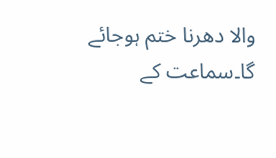والا دھرنا ختم ہوجائے گا۔سماعت کے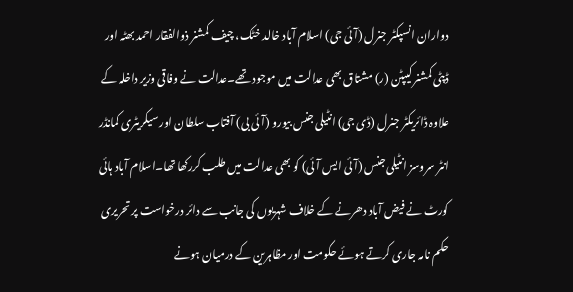دواران انسپکٹر جنرل (آئی جی) اسلام آباد خالد خٹک، چیف کمشنر ذوالفقار احمد بھٹہ اور ڈپٹی کمشنر کیپٹن (ر) مشتاق بھی عدالت میں موجود تھے۔عدالت نے وفاقی وزیر داخلہ کے علاوہ ڈائریکٹر جنرل (ڈی جی) انٹیلی جنس بیورو (آئی بی) آفتاب سلطان اور سیکریٹری کمانڈر انٹر سروسز انٹیلی جنس (آئی ایس آئی) کو بھی عدالت میں طلب کررکھا تھا۔اسلام آباد ہائی کورٹ نے فیض آباد دھرنے کے خلاف شہریوں کی جانب سے دائر درخواست پر تحریری حکم نامہ جاری کرتے ہوئے حکومت اور مظاہرین کے درمیان ہونے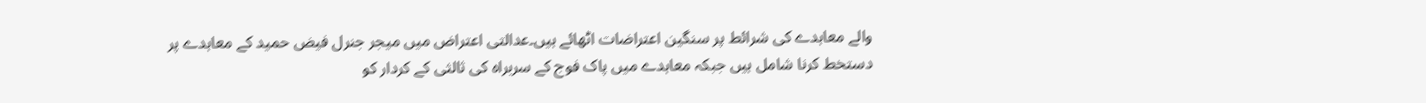والے معاہدے کی شرائط پر سنگین اعتراضات اٹھائے ہیں۔عدالتی اعتراض میں میجر جنرل فیض حمید کے معاہدے پر دستخط کرنا شامل ہیں جبکہ معاہدے میں پاک فوج کے سربراہ کی ثالثی کے کردار کو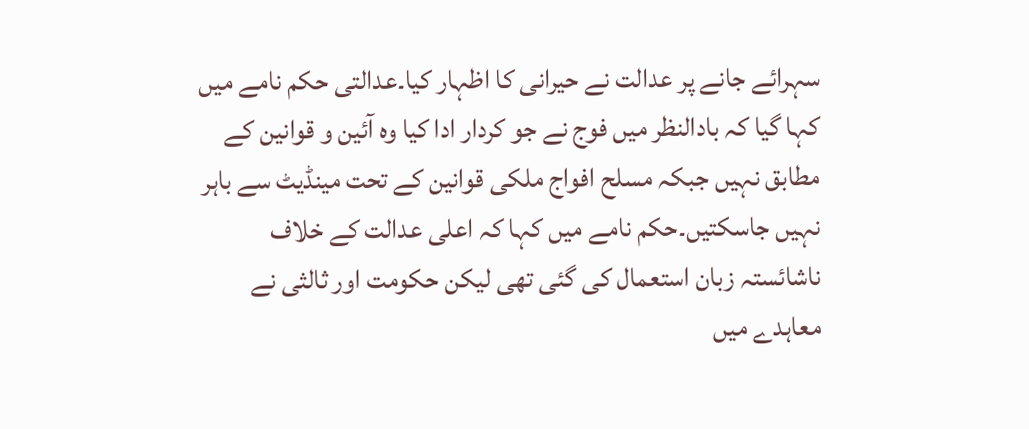سہرائے جانے پر عدالت نے حیرانی کا اظہار کیا۔عدالتی حکم نامے میں کہا گیا کہ بادالنظر میں فوج نے جو کردار ادا کیا وہ آئین و قوانین کے مطابق نہیں جبکہ مسلح افواج ملکی قوانین کے تحت مینڈیٹ سے باہر نہیں جاسکتیں۔حکم نامے میں کہا کہ اعلی عدالت کے خلاف ناشائستہ زبان استعمال کی گئی تھی لیکن حکومت اور ثالثی نے معاہدے میں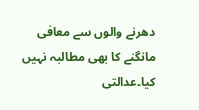دھرنے والوں سے معافی مانگنے کا بھی مطالبہ نہیں کیا۔عدالتی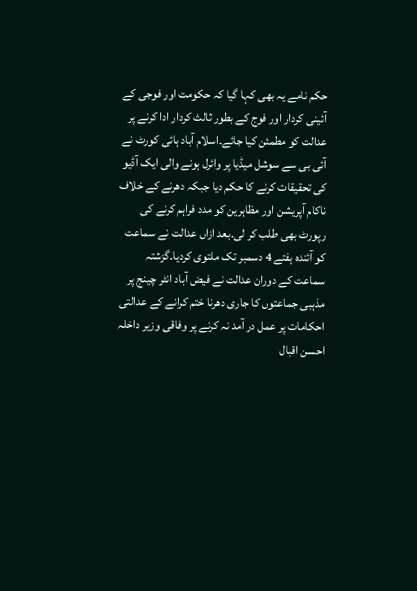حکم نامے یہ بھی کہا گیا کہ حکومت اور فوجی کے آئینی کردار اور فوج کے بطور ثالث کردار ادا کرنے پر عدالت کو مطمئن کیا جائے۔اسلام آباد ہائی کورٹ نے آئی بی سے سوشل میڈیا پر وائرل ہونے والی ایک آڈیو کی تحقیقات کرنے کا حکم دیا جبکہ دھرنے کے خلاف ناکام آپریشن اور مظاہرین کو مدد فراہم کرنے کی رپورٹ بھی طلب کر لی۔بعد ازاں عدالت نے سماعت کو آئندہ ہفتے 4 دسمبر تک ملتوی کردیا۔گزشتہ سماعت کے دوران عدالت نے فیض آباد انٹر چینج پر مذہبی جماعتوں کا جاری دھرنا ختم کرانے کے عدالتی احکامات پر عمل در آمد نہ کرنے پر وفاقی وزیر داخلہ احسن اقبال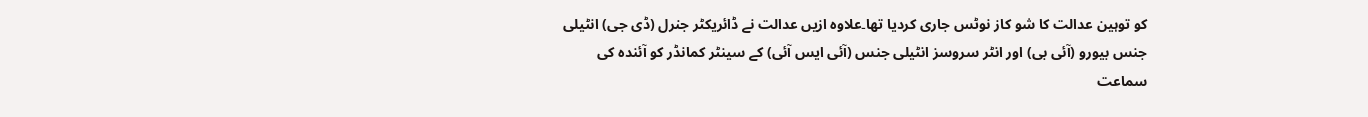کو توہین عدالت کا شو کاز نوٹس جاری کردیا تھا۔علاوہ ازیں عدالت نے ڈائریکٹر جنرل (ڈی جی) انٹیلی جنس بیورو (آئی بی) اور انٹر سروسز انٹیلی جنس (آئی ایس آئی) کے سینٹر کمانڈر کو آئندہ کی سماعت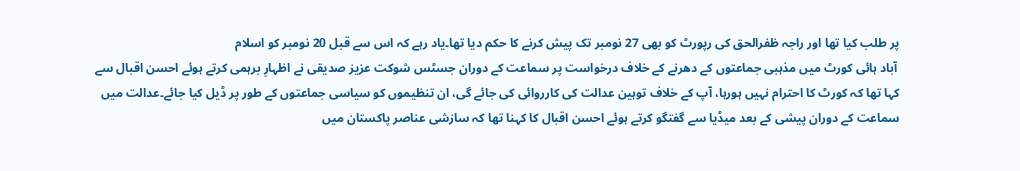پر طلب کیا تھا اور راجہ ظفرالحق کی رپورٹ کو بھی 27 نومبر تک پیش کرنے کا حکم دیا تھا۔یاد رہے کہ اس سے قبل 20 نومبر کو اسلام
 آباد ہائی کورٹ میں مذہبی جماعتوں کے دھرنے کے خلاف درخواست پر سماعت کے دوران جسٹس شوکت عزیز صدیقی نے اظہارِ برہمی کرتے ہوئے احسن اقبال سے کہا تھا کہ کورٹ کا احترام نہیں ہورہا، آپ کے خلاف توہین عدالت کی کارروائی کی جائے گی، ان تنظیموں کو سیاسی جماعتوں کے طور پر ڈیل کیا جائے۔عدالت میں سماعت کے دوران پیشی کے بعد میڈیا سے گفتگو کرتے ہوئے احسن اقبال کا کہنا تھا کہ سازشی عناصر پاکستان میں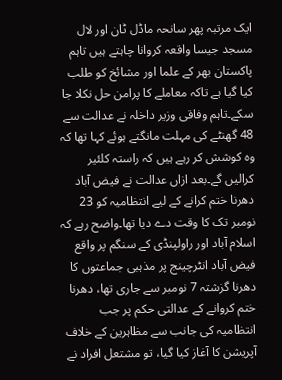ایک مرتبہ پھر سانحہ ماڈل ٹان اور لال مسجد جیسا واقعہ کروانا چاہتے ہیں تاہم پاکستان بھر کے علما اور مشائخ کو طلب کیا گیا ہے تاکہ معاملے کا پرامن حل نکلا جا سکے۔تاہم وفاقی وزیر داخلہ نے عدالت سے 48 گھنٹے کی مہلت مانگتے ہوئے کہا تھا کہ وہ کوشش کر رہے ہیں کہ راستہ کلئیر کرالیں گے۔بعد ازاں عدالت نے فیض آباد دھرنا ختم کرانے کے لیے انتظامیہ کو 23 نومبر تک کا وقت دے دیا تھا۔واضح رہے کہ اسلام آباد اور راولپنڈی کے سنگم پر واقع فیض آباد انٹرچینج پر مذہبی جماعتوں کا دھرنا گزشتہ 7 نومبر سے جاری تھا، دھرنا ختم کروانے کے عدالتی حکم پر جب انتظامیہ کی جانب سے مظاہرین کے خلاف آپریشن کا آغاز کیا گیا، تو مشتعل افراد نے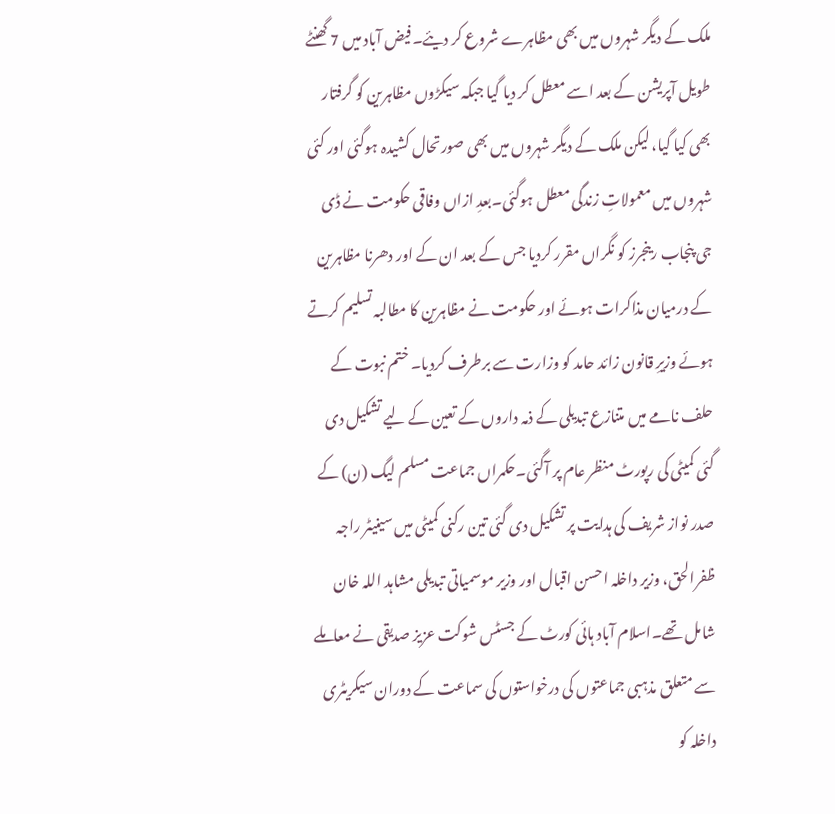ملک کے دیگر شہروں میں بھی مظاہرے شروع کر دیئے۔فیض آباد میں 7 گھنٹے طویل آپریشن کے بعد اسے معطل کر دیا گیا جبکہ سیکڑوں مظاہرین کو گرفتار بھی کیا گیا، لیکن ملک کے دیگر شہروں میں بھی صورتحال کشیدہ ہوگئی اور کئی شہروں میں معمولاتِ زندگی معطل ہوگئی۔بعدِ ازاں وفاقی حکومت نے ڈی جی پنجاب رینجرز کو نگراں مقرر کردیا جس کے بعد ان کے اور دھرنا مظاہرین کے درمیان مذاکرات ہوئے اور حکومت نے مظاہرین کا مطالبہ تسلیم کرتے ہوئے وزیرِ قانون زائد حامد کو وزارت سے برطرف کردیا۔ ختم نبوت کے حلف نامے میں متنازع تبدیلی کے ذمہ داروں کے تعین کے لیے تشکیل دی گئی کمیٹی کی رپورٹ منظر عام پر آگئی۔حکمراں جماعت مسلم لیگ (ن) کے صدر نواز شریف کی ہدایت پر تشکیل دی گئی تین رکنی کمیٹی میں سینیٹر راجہ ظفرالحق، وزیر داخلہ احسن اقبال اور وزیر موسمیاتی تبدیلی مشاہد اللہ خان شامل تھے۔اسلام آباد ہائی کورٹ کے جسٹس شوکت عزیز صدیقی نے معاملے سے متعلق مذہبی جماعتوں کی درخواستوں کی سماعت کے دوران سیکریٹری داخلہ کو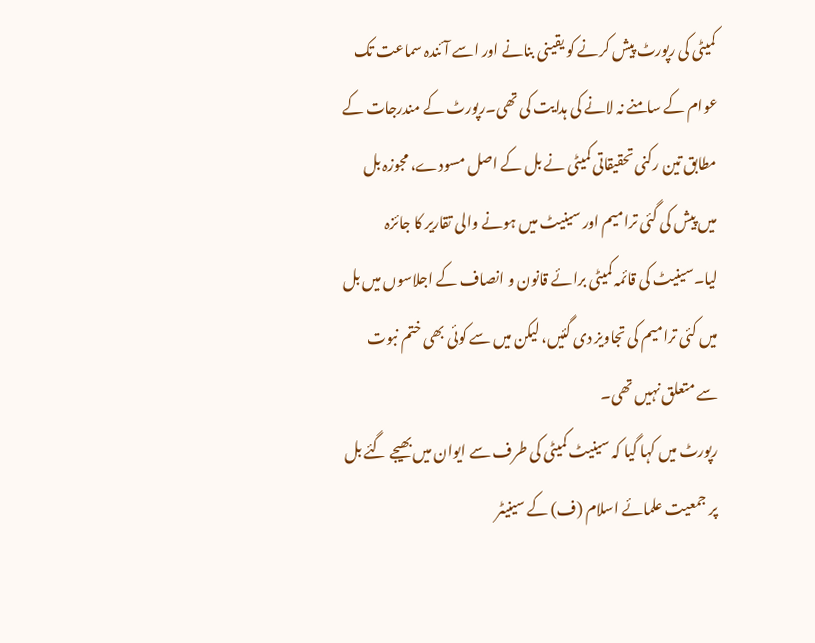کمیٹی کی رپورٹ پیش کرنے کو یقینی بنانے اور اسے آئندہ سماعت تک عوام کے سامنے نہ لانے کی ہدایت کی تھی۔رپورٹ کے مندرجات کے مطابق تین رکنی تحقیقاتی کمیٹی نے بل کے اصل مسودے، مجوزہ بل میں پیش کی گئی ترامیم اور سینیٹ میں ہونے والی تقاریر کا جائزہ لیا۔سینیٹ کی قائمہ کمیٹی برائے قانون و انصاف کے اجلاسوں میں بل میں کئی ترامیم کی تجاویز دی گئیں، لیکن میں سے کوئی بھی ختم نبوت سے متعلق نہیں تھی۔
رپورٹ میں کہا گیا کہ سینیٹ کمیٹی کی طرف سے ایوان میں بھیجے گئے بل پر جمعیت علمائے اسلام (ف) کے سینیٹر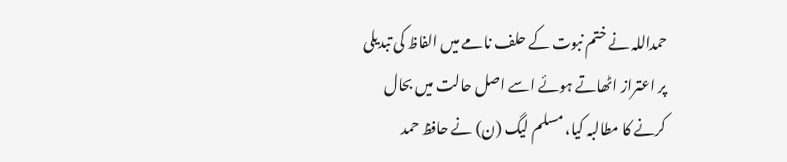حمداللہ نے ختم نبوت کے حلف نامے میں الفاظ کی تبدیلی پر اعتراز اٹھاتے ہوئے اسے اصل حالت میں بحال کرنے کا مطالبہ کیا، مسلم لیگ (ن) نے حافظ حمد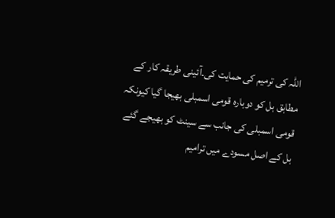اللہ کی ترمیم کی حمایت کی۔آئینی طریقہ کار کے مطابق بل کو دوبارہ قومی اسمبلی بھیجا گیا کیونکہ قومی اسمبلی کی جانب سے سینٹ کو بھیجے گئے بل کے اصل مسودے میں ترامیم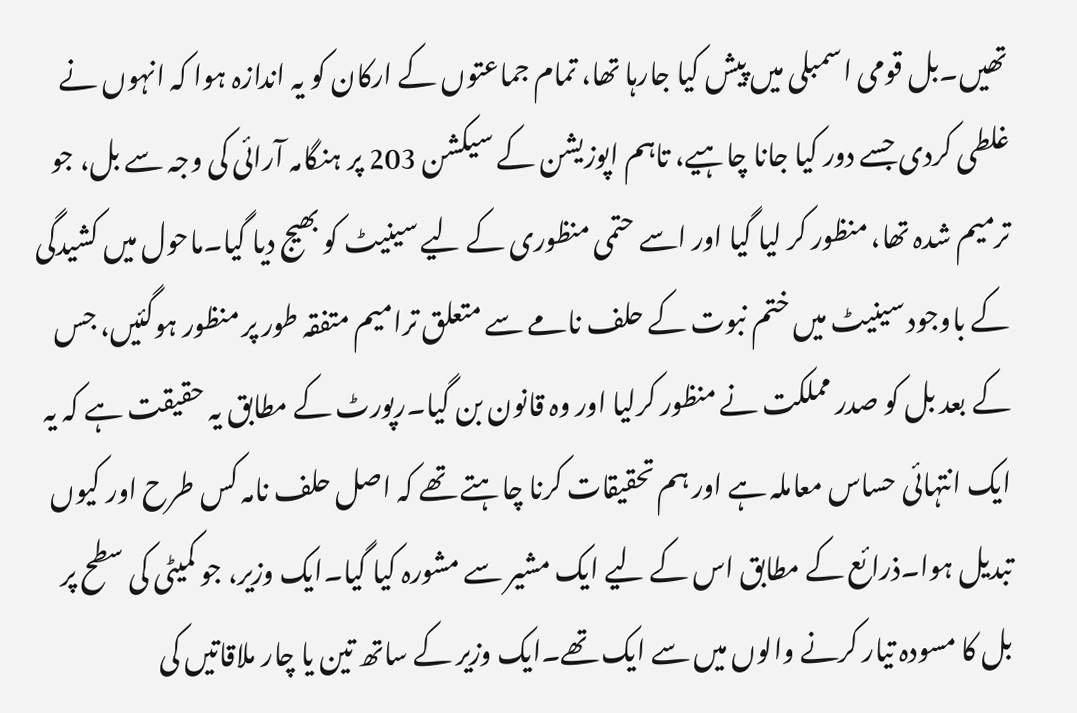تھیں۔بل قومی اسمبلی میں پیش کیا جارہا تھا، تمام جماعتوں کے ارکان کو یہ اندازہ ہوا کہ انہوں نے غلطی کردی جسے دور کیا جانا چاہیے، تاہم اپوزیشن کے سیکشن 203 پر ہنگامہ آرائی کی وجہ سے بل، جو ترمیم شدہ تھا، منظور کر لیا گیا اور اسے حتمی منظوری کے لیے سینیٹ کو بھیج دیا گیا۔ماحول میں کشیدگی کے باوجود سینیٹ میں ختم نبوت کے حلف نامے سے متعلق ترامیم متفقہ طور پر منظور ہوگئیں، جس کے بعد بل کو صدر مملکت نے منظور کرلیا اور وہ قانون بن گیا۔رپورٹ کے مطابق یہ حقیقت ہے کہ یہ ایک انتہائی حساس معاملہ ہے اور ہم تحقیقات کرنا چاہتے تھے کہ اصل حلف نامہ کس طرح اور کیوں تبدیل ہوا۔ذرائع کے مطابق اس کے لیے ایک مشیر سے مشورہ کیا گیا۔ایک وزیر، جو کمیٹی کی سطح پر بل کا مسودہ تیار کرنے والوں میں سے ایک تھے۔ایک وزیر کے ساتھ تین یا چار ملاقاتیں کی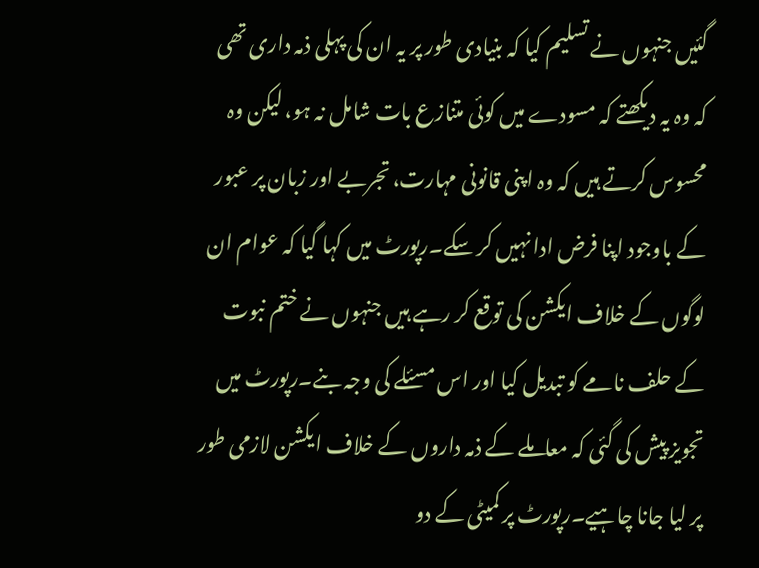گئیں جنہوں نے تسلیم کیا کہ بنیادی طور پر یہ ان کی پہلی ذمہ داری تھی کہ وہ یہ دیکھتے کہ مسودے میں کوئی متنازع بات شامل نہ ہو، لیکن وہ محسوس کرتے ہیں کہ وہ اپنی قانونی مہارت، تجربے اور زبان پر عبور کے باوجود اپنا فرض ادا نہیں کر سکے۔رپورٹ میں کہا گیا کہ عوام ان لوگوں کے خلاف ایکشن کی توقع کر رہے ہیں جنہوں نے ختم نبوت کے حلف نامے کو تبدیل کیا اور اس مسئلے کی وجہ بنے۔رپورٹ میں تجویز پیش کی گئی کہ معاملے کے ذمہ داروں کے خلاف ایکشن لازمی طور پر لیا جانا چاہیے۔رپورٹ پر کمیٹی کے دو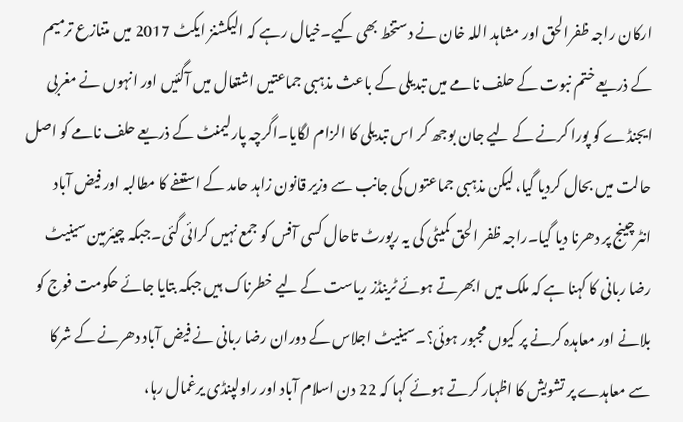ارکان راجہ ظفرالحق اور مشاہد اللہ خان نے دستخط بھی کیے۔خیال رہے کہ الیکشنز ایکٹ 2017 میں متنازع ترمیم کے ذریعے ختم نبوت کے حلف نامے میں تبدیلی کے باعث مذہبی جماعتیں اشتعال میں آگئیں اور انہوں نے مغربی ایجنڈے کو پورا کرنے کے لیے جان بوجھ کر اس تبدیلی کا الزام لگایا۔اگرچہ پارلیمنٹ کے ذریعے حلف نامے کو اصل حالت میں بحال کردیا گیا، لیکن مذہبی جماعتوں کی جانب سے وزیر قانون زاہد حامد کے استعفے کا مطالبہ اور فیض آباد انٹرچینج پر دھرنا دیا گیا۔راجہ ظفر الحق کمیٹی کی یہ رپورٹ تاحال کسی آفس کو جمع نہیں کرائی گئی۔جبکہ چیئرمین سینیٹ رضا ربانی کا کہنا ہے کہ ملک میں ابھرتے ہوئے ٹرینڈز ریاست کے لیے خطرناک ہیں جبکہ بتایا جائے حکومت فوج کو بلانے اور معاہدہ کرنے پر کیوں مجبور ہوئی؟۔سینیٹ اجلاس کے دوران رضا ربانی نے فیض آباد دھرنے کے شرکا سے معاہدے پر تشویش کا اظہار کرتے ہوئے کہا کہ 22 دن اسلام آباد اور راولپنڈی یرغمال رہا،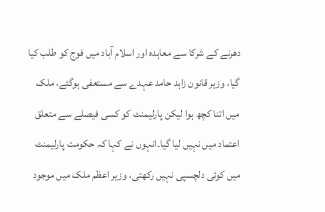دھرنے کے شرکا سے معاہدہ اور اسلام آباد میں فوج کو طلب کیا گیا، وزیر قانون زاہد حامد عہدے سے مستعفی ہوگئے، ملک میں اتنا کچھ ہوا لیکن پارلیمنٹ کو کسی فیصلے سے متعلق اعتماد میں نہیں لیا گیا۔انہوں نے کہا کہ حکومت پارلیمنٹ میں کوئی دلچسپی نہیں رکھتی، وزیر اعظم ملک میں موجود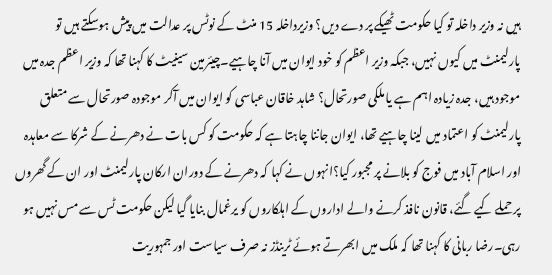ہیں نہ وزیر داخلہ تو کیا حکومت ٹھیکے پر دے دیں؟ وزیرداخلہ 15 منٹ کے نوٹس پر عدالت میں پیش ہوسکتے ہیں تو پارلیمنٹ میں کیوں نہیں، جبکہ وزیر اعظم کو خود ایوان میں آنا چاہیے۔چیئرمین سینیٹ کا کہنا تھا کہ وزیر اعظم جدہ میں موجود ہیں، جدہ زیادہ اہم ہے یا ملکی صورتحال؟ شاہد خاقان عباسی کو ایوان میں آکر موجودہ صورتحال سے متعلق پارلیمنٹ کو اعتماد میں لینا چاہیے تھا، ایوان جاننا چاہتا ہے کہ حکومت کو کس بات نے دھرنے کے شرکا سے معاہدہ اور اسلام آباد میں فوج کو بلانے پر مجبور کیا؟انہوں نے کہا کہ دھرنے کے دوران ارکان پارلیمنٹ اور ان کے گھروں پر حملے کیے گئے، قانون نافذ کرنے والے اداروں کے اہلکاروں کو یرغمال بنایا گیا لیکن حکومت ٹس سے مس نہیں ہو رہی۔رضا ربانی کا کہنا تھا کہ ملک میں ابھرتے ہوئے ٹرینڈز نہ صرف سیاست اور جمہوریت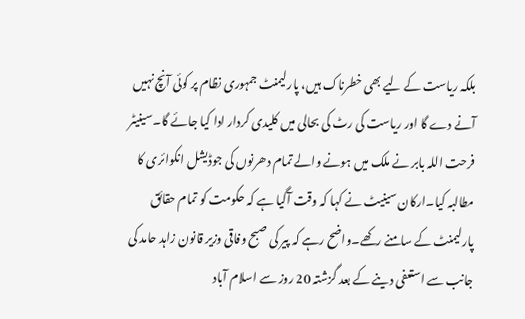بلکہ ریاست کے لیے بھی خطرناک ہیں، پارلیمنٹ جمہوری نظام پر کوئی آنچ نہیں آنے دے گا اور ریاست کی رٹ کی بحالی میں کلیدی کردار ادا کیا جائے گا۔سینیٹر فرحت اللہ بابر نے ملک میں ہونے والے تمام دھرنوں کی جوڈیشل انکوائری کا مطالبہ کیا۔ارکان سینیٹ نے کہا کہ وقت آگیا ہے کہ حکومت کو تمام حقائق پارلیمنٹ کے سامنے رکھے۔واضح رہے کہ پیر کی صبح وفاقی وزیر قانون زاہد حامد کی جانب سے استعفی دینے کے بعد گزشتہ 20 روز سے اسلام آباد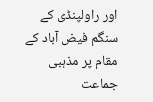اور راولپنڈی کے سنگم فیض آباد کے مقام پر مذہبی جماعت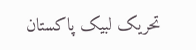تحریک لبیک پاکستان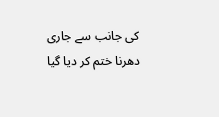کی جانب سے جاری دھرنا ختم کر دیا گیا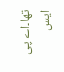تھا۔اے پی ایس